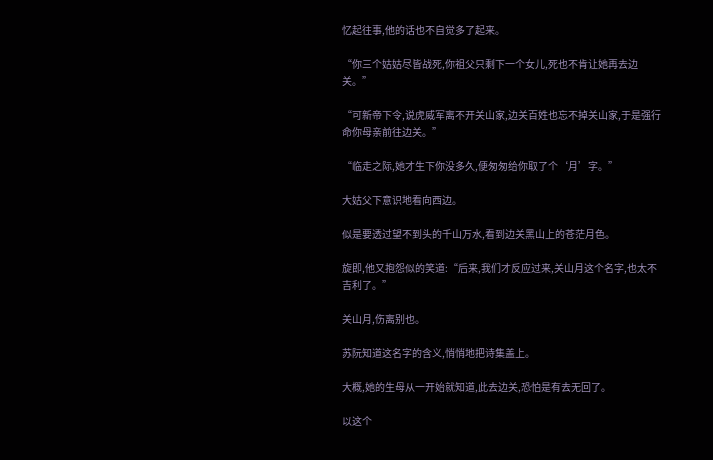忆起往事,他的话也不自觉多了起来。

“你三个姑姑尽皆战死,你祖父只剩下一个女儿,死也不肯让她再去边关。”

“可新帝下令,说虎威军离不开关山家,边关百姓也忘不掉关山家,于是强行命你母亲前往边关。”

“临走之际,她才生下你没多久,便匆匆给你取了个‘月’字。”

大姑父下意识地看向西边。

似是要透过望不到头的千山万水,看到边关黑山上的苍茫月色。

旋即,他又抱怨似的笑道:“后来,我们才反应过来,关山月这个名字,也太不吉利了。”

关山月,伤离别也。

苏阮知道这名字的含义,悄悄地把诗集盖上。

大概,她的生母从一开始就知道,此去边关,恐怕是有去无回了。

以这个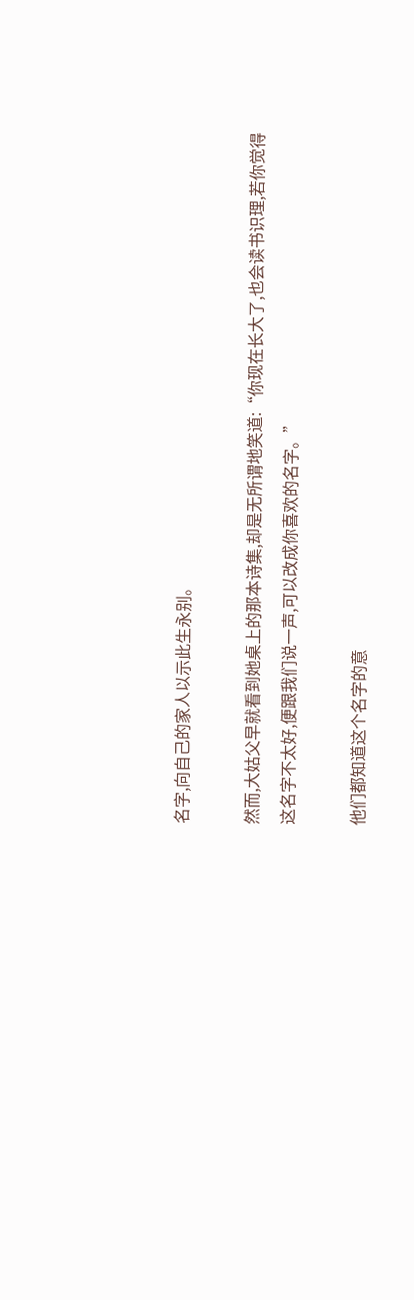名字,向自己的家人以示此生永别。

然而,大姑父早就看到她桌上的那本诗集,却是无所谓地笑道:“你现在长大了,也会读书识理,若你觉得这名字不太好,便跟我们说一声,可以改成你喜欢的名字。”

他们都知道这个名字的意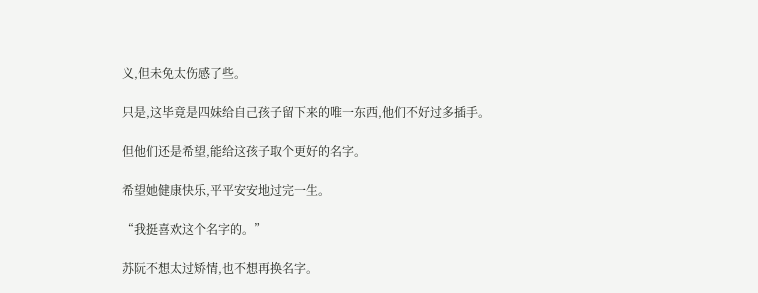义,但未免太伤感了些。

只是,这毕竟是四妹给自己孩子留下来的唯一东西,他们不好过多插手。

但他们还是希望,能给这孩子取个更好的名字。

希望她健康快乐,平平安安地过完一生。

“我挺喜欢这个名字的。”

苏阮不想太过矫情,也不想再换名字。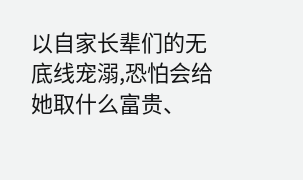以自家长辈们的无底线宠溺,恐怕会给她取什么富贵、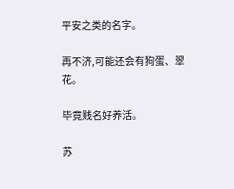平安之类的名字。

再不济,可能还会有狗蛋、翠花。

毕竟贱名好养活。

苏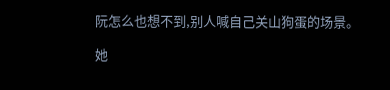阮怎么也想不到,别人喊自己关山狗蛋的场景。

她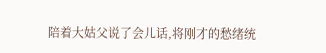陪着大姑父说了会儿话,将刚才的愁绪统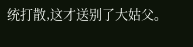统打散,这才送别了大姑父。